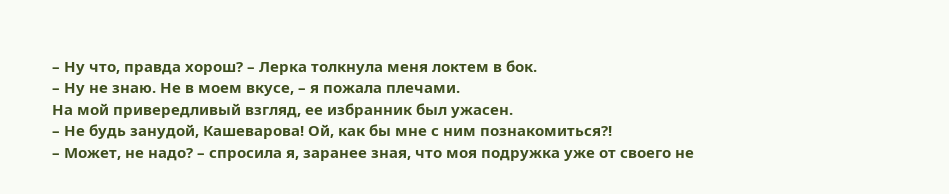– Ну что, правда хорош? – Лерка толкнула меня локтем в бок.
– Ну не знаю. Не в моем вкусе, – я пожала плечами.
На мой привередливый взгляд, ее избранник был ужасен.
– Не будь занудой, Кашеварова! Ой, как бы мне с ним познакомиться?!
– Может, не надо? – спросила я, заранее зная, что моя подружка уже от своего не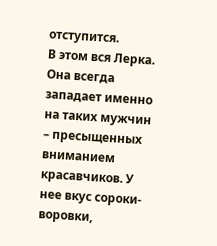отступится.
В этом вся Лерка. Она всегда западает именно на таких мужчин – пресыщенных вниманием красавчиков. У нее вкус сороки-воровки,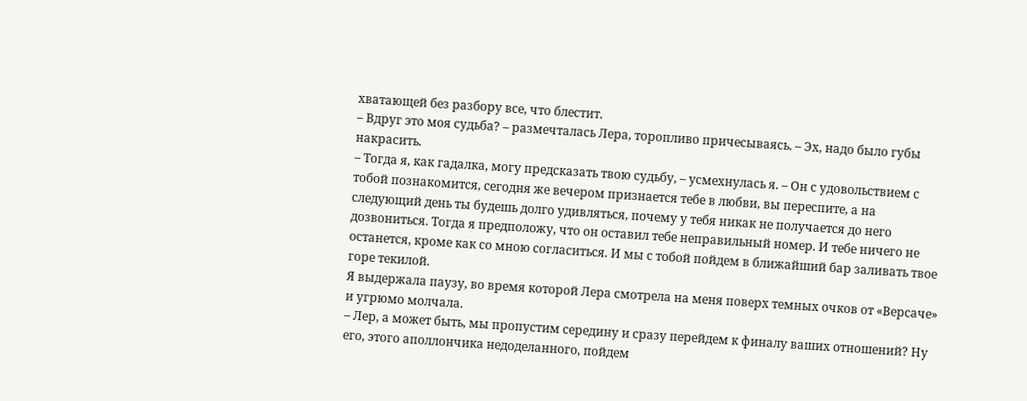хватающей без разбору все, что блестит.
– Вдруг это моя судьба? – размечталась Лера, торопливо причесываясь. – Эх, надо было губы накрасить.
– Тогда я, как гадалка, могу предсказать твою судьбу, – усмехнулась я. – Он с удовольствием с тобой познакомится, сегодня же вечером признается тебе в любви, вы переспите, а на следующий день ты будешь долго удивляться, почему у тебя никак не получается до него дозвониться. Тогда я предположу, что он оставил тебе неправильный номер. И тебе ничего не останется, кроме как со мною согласиться. И мы с тобой пойдем в ближайший бар заливать твое горе текилой.
Я выдержала паузу, во время которой Лера смотрела на меня поверх темных очков от «Версаче» и угрюмо молчала.
– Лер, а может быть, мы пропустим середину и сразу перейдем к финалу ваших отношений? Ну его, этого аполлончика недоделанного, пойдем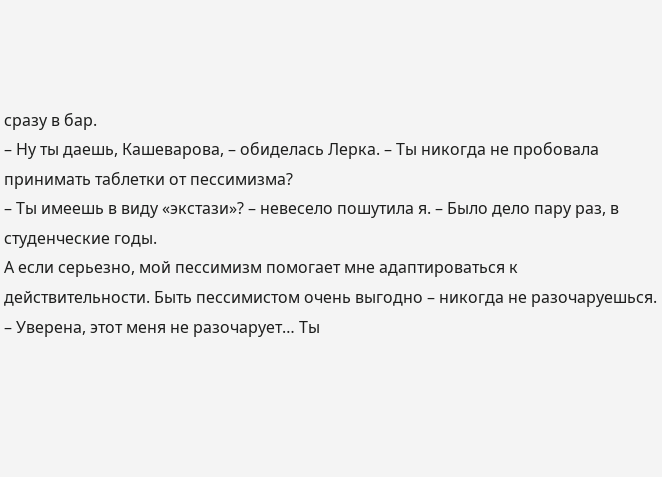сразу в бар.
– Ну ты даешь, Кашеварова, – обиделась Лерка. – Ты никогда не пробовала принимать таблетки от пессимизма?
– Ты имеешь в виду «экстази»? – невесело пошутила я. – Было дело пару раз, в студенческие годы.
А если серьезно, мой пессимизм помогает мне адаптироваться к действительности. Быть пессимистом очень выгодно – никогда не разочаруешься.
– Уверена, этот меня не разочарует… Ты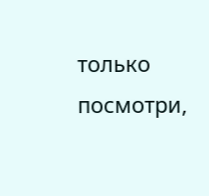только посмотри,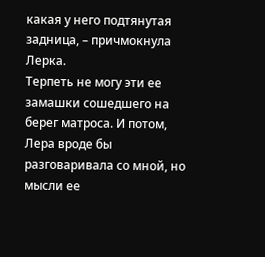какая у него подтянутая задница, – причмокнула Лерка.
Терпеть не могу эти ее замашки сошедшего на берег матроса. И потом, Лера вроде бы разговаривала со мной, но мысли ее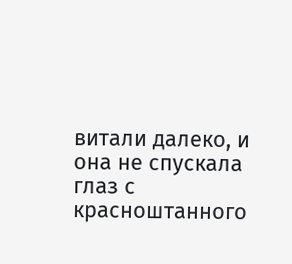витали далеко, и она не спускала глаз с красноштанного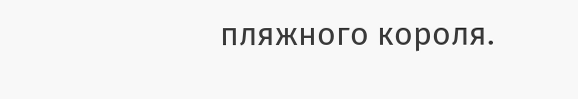пляжного короля.